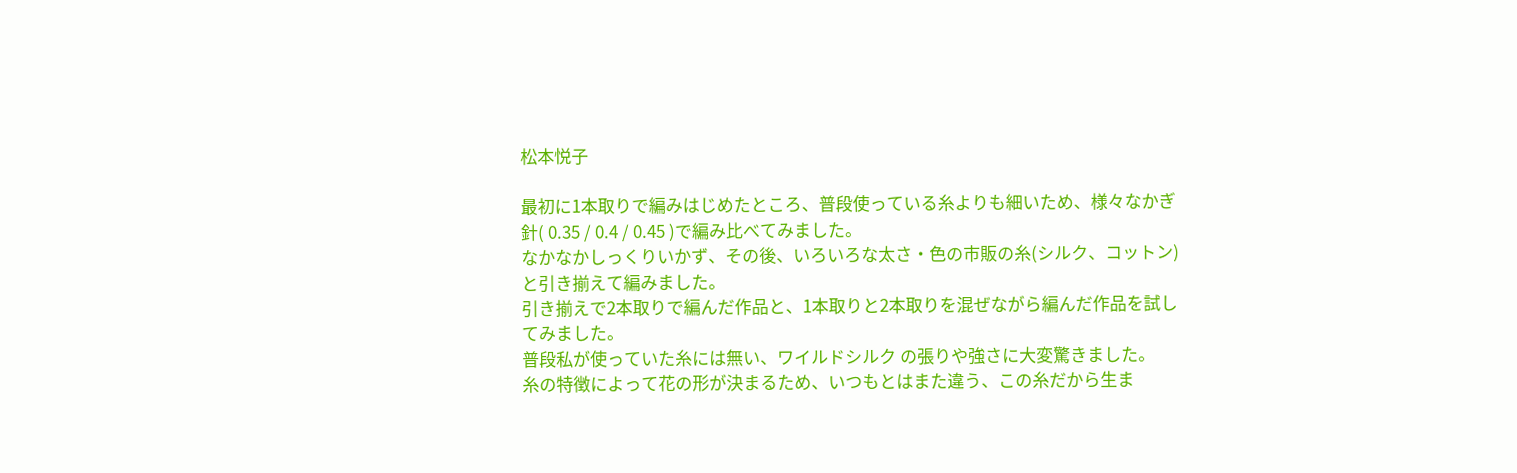松本悦子

最初に1本取りで編みはじめたところ、普段使っている糸よりも細いため、様々なかぎ針( 0.35 / 0.4 / 0.45 )で編み比べてみました。
なかなかしっくりいかず、その後、いろいろな太さ・色の市販の糸(シルク、コットン)と引き揃えて編みました。
引き揃えで2本取りで編んだ作品と、1本取りと2本取りを混ぜながら編んだ作品を試してみました。
普段私が使っていた糸には無い、ワイルドシルク の張りや強さに大変驚きました。
糸の特徴によって花の形が決まるため、いつもとはまた違う、この糸だから生ま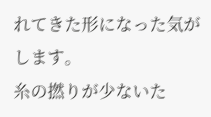れてきた形になった気がします。
糸の撚りが少ないた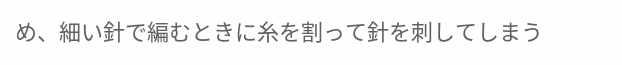め、細い針で編むときに糸を割って針を刺してしまう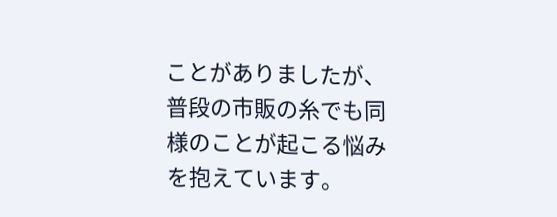ことがありましたが、普段の市販の糸でも同様のことが起こる悩みを抱えています。